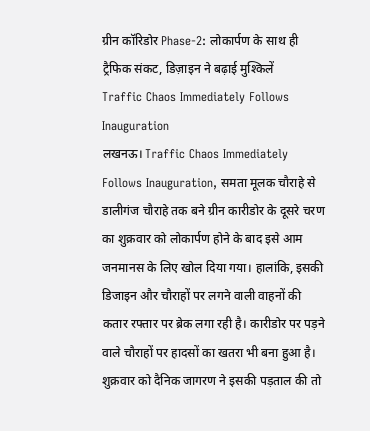ग्रीन कॉरिडोर Phase-2: लोकार्पण के साथ ही ट्रैफिक संकट, डिज़ाइन ने बढ़ाई मुश्किलें
Traffic Chaos Immediately Follows Inauguration
लखनऊ। Traffic Chaos Immediately Follows Inauguration, समता मूलक चौराहे से डालीगंज चौराहे तक बने ग्रीन कारीडोर के दूसरे चरण का शुक्रवार को लोकार्पण होने के बाद इसे आम जनमानस के लिए खोल दिया गया। हालांकि, इसकी डिजाइन और चौराहों पर लगने वाली वाहनों की कतार रफ्तार पर ब्रेक लगा रही है। कारीडोर पर पड़ने वाले चौराहों पर हादसों का खतरा भी बना हुआ है। शुक्रवार को दैनिक जागरण ने इसकी पड़ताल की तो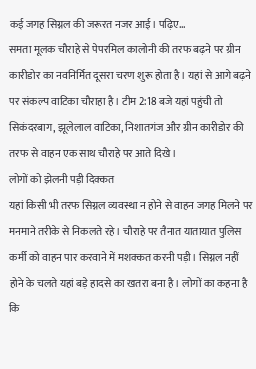कई जगह सिग्नल की जरूरत नजर आई। पढ़िए...
समता मूलक चौराहे से पेपरमिल कालोनी की तरफ बढ़ने पर ग्रीन कारीडोर का नवनिर्मित दूसरा चरण शुरू होता है। यहां से आगे बढ़ने पर संकल्प वाटिका चौराहा है। टीम 2:18 बजे यहां पहुंची तो सिकंदरबाग, झूलेलाल वाटिका, निशातगंज और ग्रीन कारीडोर की तरफ से वाहन एक साथ चौराहे पर आते दिखे।
लोगों को झेलनी पड़ी दिक्कत
यहां किसी भी तरफ सिग्नल व्यवस्था न होने से वाहन जगह मिलने पर मनमाने तरीके से निकलते रहे। चौराहे पर तैनात यातायात पुलिस कर्मी को वाहन पार करवाने में मशक्कत करनी पड़ी। सिग्नल नहीं होने के चलते यहां बड़े हादसे का खतरा बना है। लोगों का कहना है कि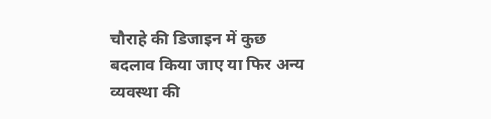चौराहे की डिजाइन में कुछ बदलाव किया जाए या फिर अन्य व्यवस्था की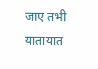जाए तभी यातायात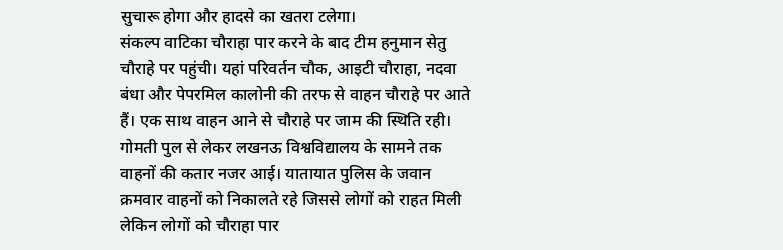सुचारू होगा और हादसे का खतरा टलेगा।
संकल्प वाटिका चौराहा पार करने के बाद टीम हनुमान सेतु चौराहे पर पहुंची। यहां परिवर्तन चौक, आइटी चौराहा, नदवा बंधा और पेपरमिल कालोनी की तरफ से वाहन चौराहे पर आते हैं। एक साथ वाहन आने से चौराहे पर जाम की स्थिति रही।
गोमती पुल से लेकर लखनऊ विश्वविद्यालय के सामने तक वाहनों की कतार नजर आई। यातायात पुलिस के जवान क्रमवार वाहनों को निकालते रहे जिससे लोगों को राहत मिली लेकिन लोगों को चौराहा पार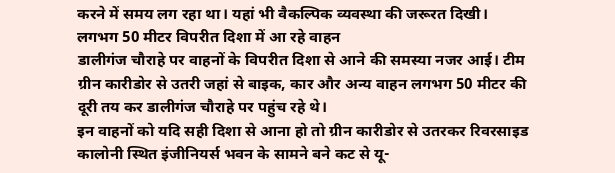करने में समय लग रहा था। यहां भी वैकल्पिक व्यवस्था की जरूरत दिखी।
लगभग 50 मीटर विपरीत दिशा में आ रहे वाहन
डालीगंज चौराहे पर वाहनों के विपरीत दिशा से आने की समस्या नजर आई। टीम ग्रीन कारीडोर से उतरी जहां से बाइक, कार और अन्य वाहन लगभग 50 मीटर की दूरी तय कर डालीगंज चौराहे पर पहुंच रहे थे।
इन वाहनों को यदि सही दिशा से आना हो तो ग्रीन कारीडोर से उतरकर रिवरसाइड कालोनी स्थित इंजीनियर्स भवन के सामने बने कट से यू-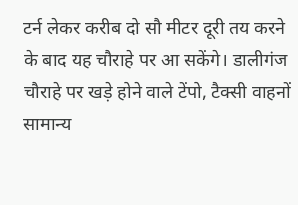टर्न लेकर करीब दो सौ मीटर दूरी तय करने के बाद यह चौराहे पर आ सकेंगे। डालीगंज चौराहे पर खड़े होने वाले टेंपो, टैक्सी वाहनों सामान्य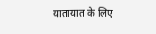यातायात के लिए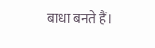बाधा बनते हैं।